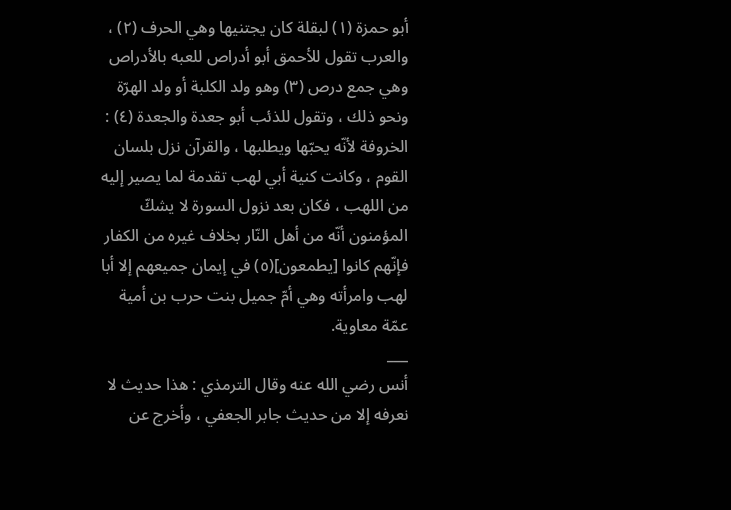أبو حمزة (١) لبقلة كان يجتنيها وهي الحرف (٢) ، والعرب تقول للأحمق أبو أدراص للعبه بالأدراص وهي جمع درص (٣) وهو ولد الكلبة أو ولد الهرّة ونحو ذلك ، وتقول للذئب أبو جعدة والجعدة (٤) : الخروفة لأنّه يحبّها ويطلبها ، والقرآن نزل بلسان القوم ، وكانت كنية أبي لهب تقدمة لما يصير إليه من اللهب ، فكان بعد نزول السورة لا يشكّ المؤمنون أنّه من أهل النّار بخلاف غيره من الكفار فإنّهم كانوا [يطمعون](٥) في إيمان جميعهم إلا أبا لهب وامرأته وهي أمّ جميل بنت حرب بن أمية عمّة معاوية.
___
أنس رضي الله عنه وقال الترمذي : هذا حديث لا نعرفه إلا من حديث جابر الجعفي ، وأخرج عن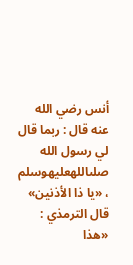أنس رضي الله عنه قال : ربما قال لي رسول الله صلىاللهعليهوسلم ، «يا ذا الأذنين» قال الترمذي : «هذا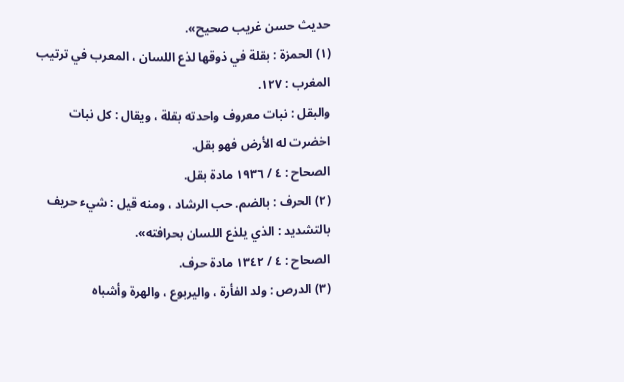حديث حسن غريب صحيح».
(١) الحمزة : بقلة في ذوقها لذع اللسان ، المعرب في ترتيب المغرب : ١٢٧.
والبقل : نبات معروف واحدته بقلة ، ويقال : كل نبات اخضرت له الأرض فهو بقل.
الصحاح : ٤ / ١٩٣٦ مادة بقل.
(٢) الحرف : بالضم. حب الرشاد ، ومنه قيل : شيء حريف بالتشديد : الذي يلذع اللسان بحرافته».
الصحاح : ٤ / ١٣٤٢ مادة حرف.
(٣) الدرص : ولد الفأرة ، واليربوع ، والهرة وأشباه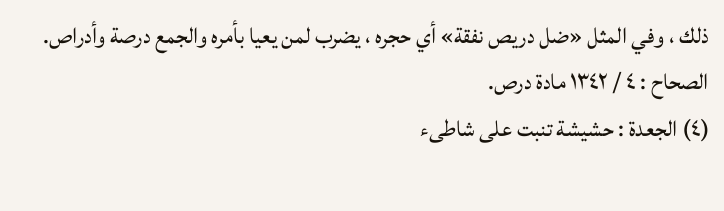ذلك ، وفي المثل «ضل دريص نفقة» أي حجره ، يضرب لمن يعيا بأمره والجمع درصة وأدراص.
الصحاح : ٤ / ١٣٤٢ مادة درص.
(٤) الجعدة : حشيشة تنبت على شاطىء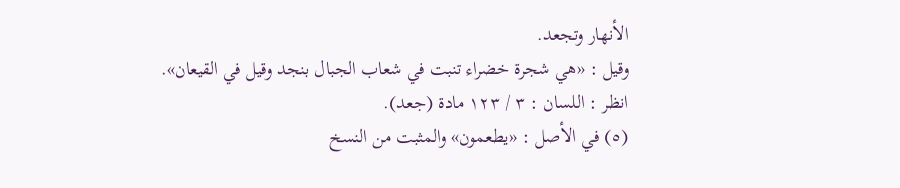الأنهار وتجعد.
وقيل : «هي شجرة خضراء تنبت في شعاب الجبال بنجد وقيل في القيعان».
انظر : اللسان : ٣ / ١٢٣ مادة (جعد).
(٥) في الأصل : «يطعمون» والمثبت من النسخ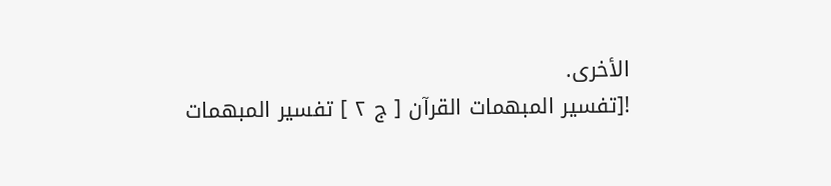الأخرى.
![تفسير المبهمات القرآن [ ج ٢ ] تفسير المبهمات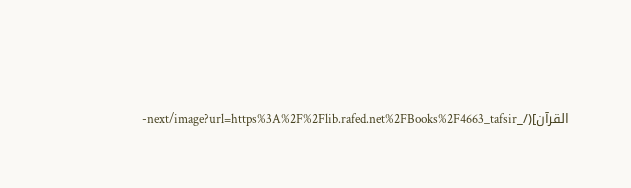القرآن](/_next/image?url=https%3A%2F%2Flib.rafed.net%2FBooks%2F4663_tafsir-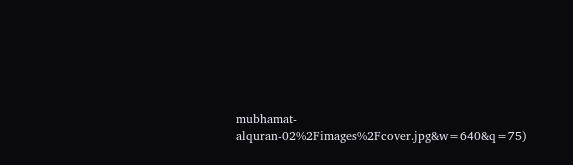mubhamat-alquran-02%2Fimages%2Fcover.jpg&w=640&q=75)